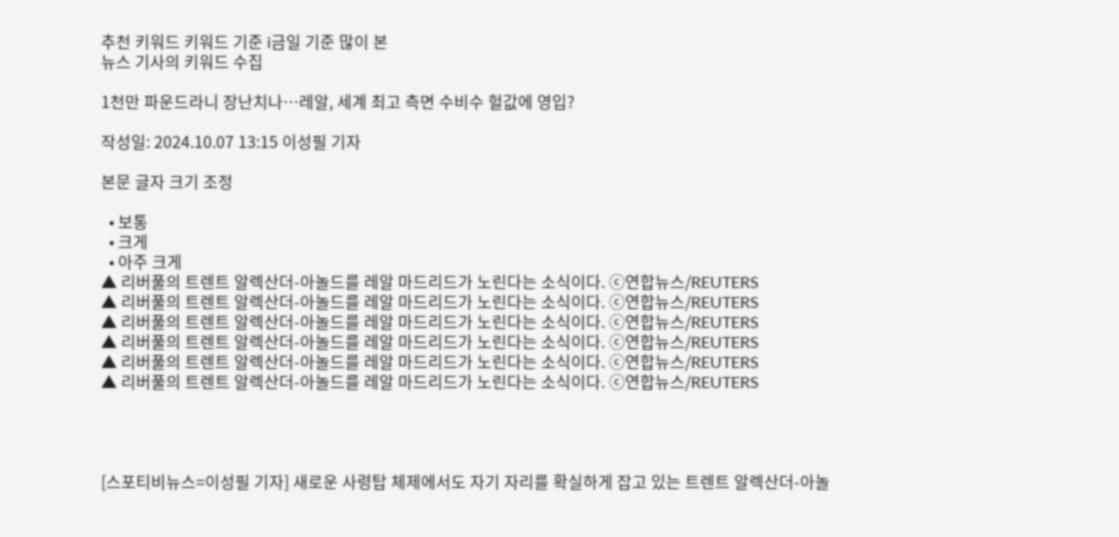추천 키워드 키워드 기준 i금일 기준 많이 본
뉴스 기사의 키워드 수집

1천만 파운드라니 장난치나…레알, 세계 최고 측면 수비수 헐값에 영입?

작성일: 2024.10.07 13:15 이성필 기자

본문 글자 크기 조정

  • 보통
  • 크게
  • 아주 크게
▲ 리버풀의 트렌트 알렉산더-아놀드를 레알 마드리드가 노린다는 소식이다. ⓒ연합뉴스/REUTERS
▲ 리버풀의 트렌트 알렉산더-아놀드를 레알 마드리드가 노린다는 소식이다. ⓒ연합뉴스/REUTERS
▲ 리버풀의 트렌트 알렉산더-아놀드를 레알 마드리드가 노린다는 소식이다. ⓒ연합뉴스/REUTERS
▲ 리버풀의 트렌트 알렉산더-아놀드를 레알 마드리드가 노린다는 소식이다. ⓒ연합뉴스/REUTERS
▲ 리버풀의 트렌트 알렉산더-아놀드를 레알 마드리드가 노린다는 소식이다. ⓒ연합뉴스/REUTERS
▲ 리버풀의 트렌트 알렉산더-아놀드를 레알 마드리드가 노린다는 소식이다. ⓒ연합뉴스/REUTERS




[스포티비뉴스=이성필 기자] 새로운 사령탑 체제에서도 자기 자리를 확실하게 잡고 있는 트렌트 알렉산더-아놀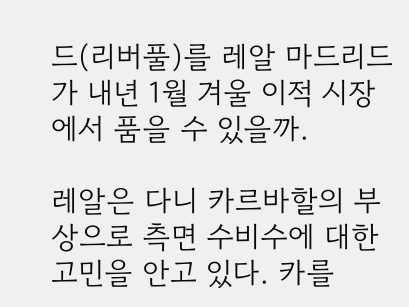드(리버풀)를 레알 마드리드가 내년 1월 겨울 이적 시장에서 품을 수 있을까.

레알은 다니 카르바할의 부상으로 측면 수비수에 대한 고민을 안고 있다. 카를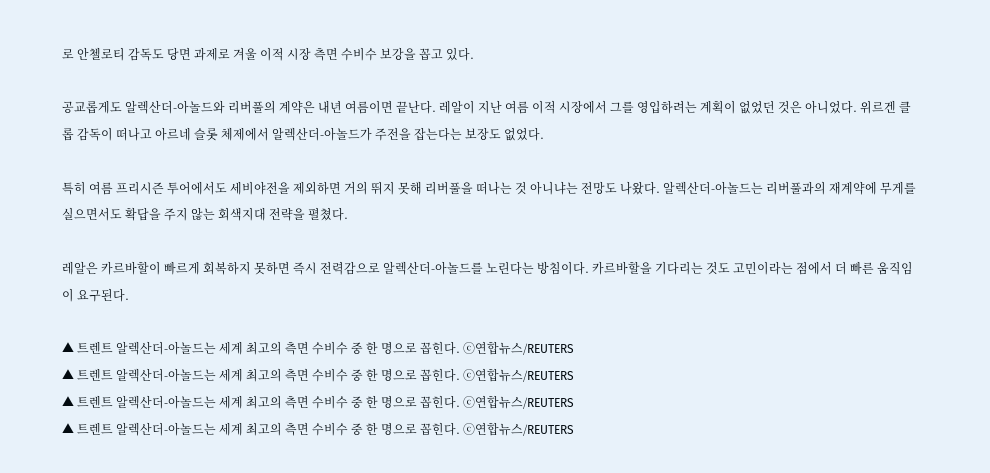로 안첼로티 감독도 당면 과제로 겨울 이적 시장 측면 수비수 보강을 꼽고 있다.

공교롭게도 알렉산더-아놀드와 리버풀의 계약은 내년 여름이면 끝난다. 레알이 지난 여름 이적 시장에서 그를 영입하려는 계획이 없었던 것은 아니었다. 위르겐 클롭 감독이 떠나고 아르네 슬롯 체제에서 알렉산더-아놀드가 주전을 잡는다는 보장도 없었다.

특히 여름 프리시즌 투어에서도 세비야전을 제외하면 거의 뛰지 못해 리버풀을 떠나는 것 아니냐는 전망도 나왔다. 알렉산더-아놀드는 리버풀과의 재계약에 무게를 실으면서도 확답을 주지 않는 회색지대 전략을 펼쳤다.

레알은 카르바할이 빠르게 회복하지 못하면 즉시 전력감으로 알렉산더-아놀드를 노린다는 방침이다. 카르바할을 기다리는 것도 고민이라는 점에서 더 빠른 움직임이 요구된다.

▲ 트렌트 알렉산더-아놀드는 세계 최고의 측면 수비수 중 한 명으로 꼽힌다. ⓒ연합뉴스/REUTERS
▲ 트렌트 알렉산더-아놀드는 세계 최고의 측면 수비수 중 한 명으로 꼽힌다. ⓒ연합뉴스/REUTERS
▲ 트렌트 알렉산더-아놀드는 세계 최고의 측면 수비수 중 한 명으로 꼽힌다. ⓒ연합뉴스/REUTERS
▲ 트렌트 알렉산더-아놀드는 세계 최고의 측면 수비수 중 한 명으로 꼽힌다. ⓒ연합뉴스/REUTERS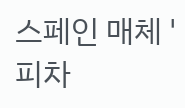스페인 매체 '피차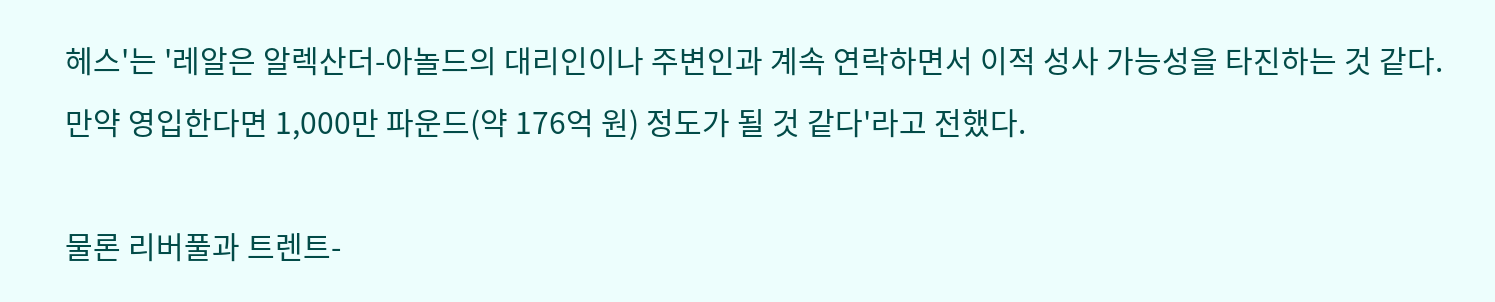헤스'는 '레알은 알렉산더-아놀드의 대리인이나 주변인과 계속 연락하면서 이적 성사 가능성을 타진하는 것 같다. 만약 영입한다면 1,000만 파운드(약 176억 원) 정도가 될 것 같다'라고 전했다.

물론 리버풀과 트렌트-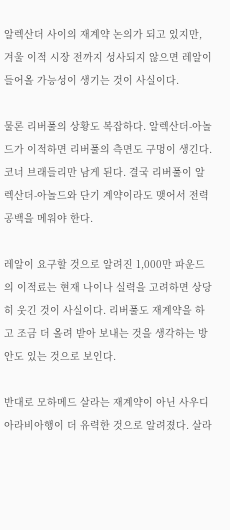알렉산더 사이의 재계약 논의가 되고 있지만, 겨울 이적 시장 전까지 성사되지 않으면 레알이 들어올 가능성이 생기는 것이 사실이다.

물론 리버풀의 상황도 복잡하다. 알렉산더-아놀드가 이적하면 리버풀의 측면도 구멍이 생긴다. 코너 브래들리만 남게 된다. 결국 리버풀이 알렉산더-아놀드와 단기 계약이라도 맺어서 전력 공백을 메워야 한다.

레알이 요구할 것으로 알려진 1,000만 파운드의 이적료는 현재 나이나 실력을 고려하면 상당히 웃긴 것이 사실이다. 리버풀도 재계약을 하고 조금 더 올려 받아 보내는 것을 생각하는 방안도 있는 것으로 보인다.

반대로 모하메드 살라는 재계약이 아닌 사우디아라비아행이 더 유력한 것으로 알려졌다. 살라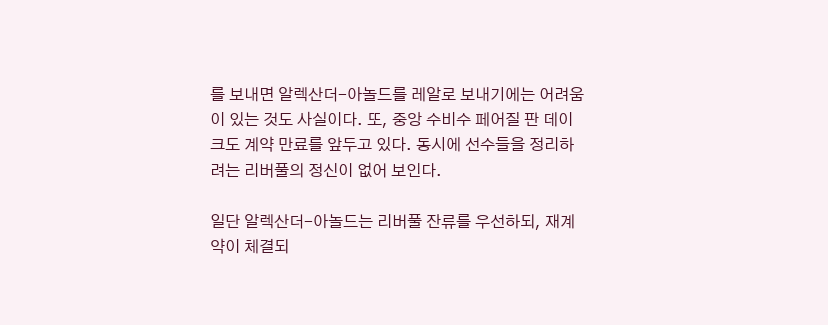를 보내면 알렉산더-아놀드를 레알로 보내기에는 어려움이 있는 것도 사실이다. 또, 중앙 수비수 페어질 판 데이크도 계약 만료를 앞두고 있다. 동시에 선수들을 정리하려는 리버풀의 정신이 없어 보인다.

일단 알렉산더-아놀드는 리버풀 잔류를 우선하되, 재계약이 체결되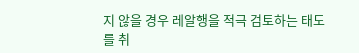지 않을 경우 레알행을 적극 검토하는 태도를 취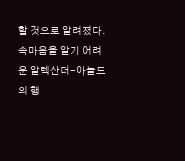할 것으로 알려졌다. 속마음을 알기 어려운 알렉산더-아놀드의 행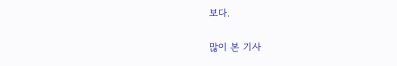보다.

많이 본 기사